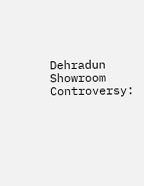Dehradun Showroom Controversy: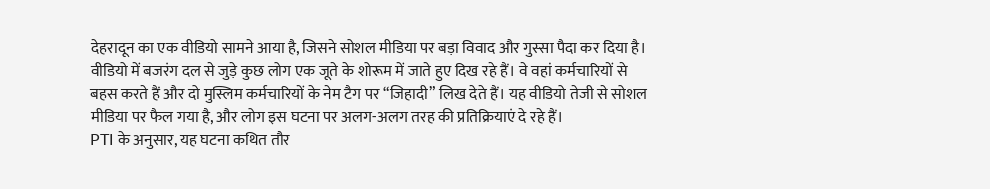देहरादून का एक वीडियो सामने आया है, जिसने सोशल मीडिया पर बड़ा विवाद और गुस्सा पैदा कर दिया है। वीडियो में बजरंग दल से जुड़े कुछ लोग एक जूते के शोरूम में जाते हुए दिख रहे हैं। वे वहां कर्मचारियों से बहस करते हैं और दो मुस्लिम कर्मचारियों के नेम टैग पर “जिहादी” लिख देते हैं। यह वीडियो तेजी से सोशल मीडिया पर फैल गया है, और लोग इस घटना पर अलग-अलग तरह की प्रतिक्रियाएं दे रहे हैं।
PTI के अनुसार, यह घटना कथित तौर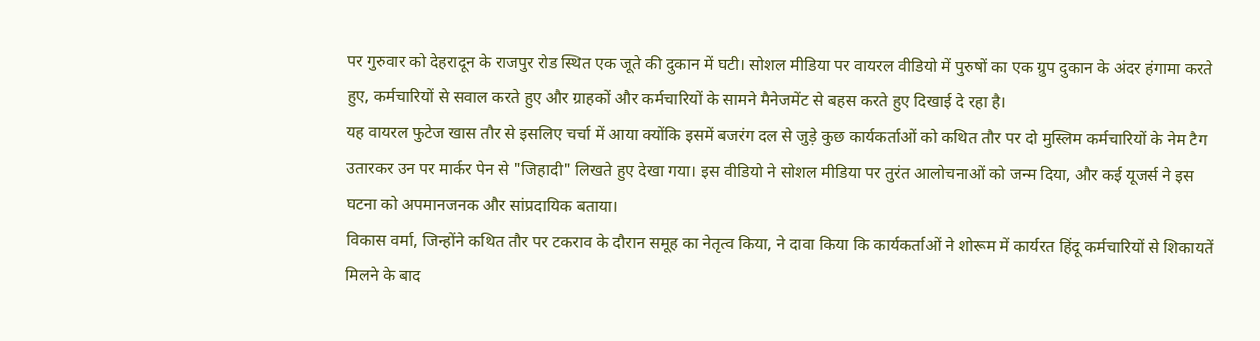पर गुरुवार को देहरादून के राजपुर रोड स्थित एक जूते की दुकान में घटी। सोशल मीडिया पर वायरल वीडियो में पुरुषों का एक ग्रुप दुकान के अंदर हंगामा करते हुए, कर्मचारियों से सवाल करते हुए और ग्राहकों और कर्मचारियों के सामने मैनेजमेंट से बहस करते हुए दिखाई दे रहा है।
यह वायरल फुटेज खास तौर से इसलिए चर्चा में आया क्योंकि इसमें बजरंग दल से जुड़े कुछ कार्यकर्ताओं को कथित तौर पर दो मुस्लिम कर्मचारियों के नेम टैग उतारकर उन पर मार्कर पेन से "जिहादी" लिखते हुए देखा गया। इस वीडियो ने सोशल मीडिया पर तुरंत आलोचनाओं को जन्म दिया, और कई यूजर्स ने इस घटना को अपमानजनक और सांप्रदायिक बताया।
विकास वर्मा, जिन्होंने कथित तौर पर टकराव के दौरान समूह का नेतृत्व किया, ने दावा किया कि कार्यकर्ताओं ने शोरूम में कार्यरत हिंदू कर्मचारियों से शिकायतें मिलने के बाद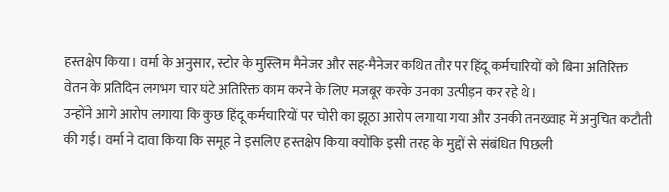हस्तक्षेप किया। वर्मा के अनुसार, स्टोर के मुस्लिम मैनेजर और सह-मैनेजर कथित तौर पर हिंदू कर्मचारियों को बिना अतिरिक्त वेतन के प्रतिदिन लगभग चार घंटे अतिरिक्त काम करने के लिए मजबूर करके उनका उत्पीड़न कर रहे थे।
उन्होंने आगे आरोप लगाया कि कुछ हिंदू कर्मचारियों पर चोरी का झूठा आरोप लगाया गया और उनकी तनख्वाह में अनुचित कटौती की गई। वर्मा ने दावा किया कि समूह ने इसलिए हस्तक्षेप किया क्योंकि इसी तरह के मुद्दों से संबंधित पिछली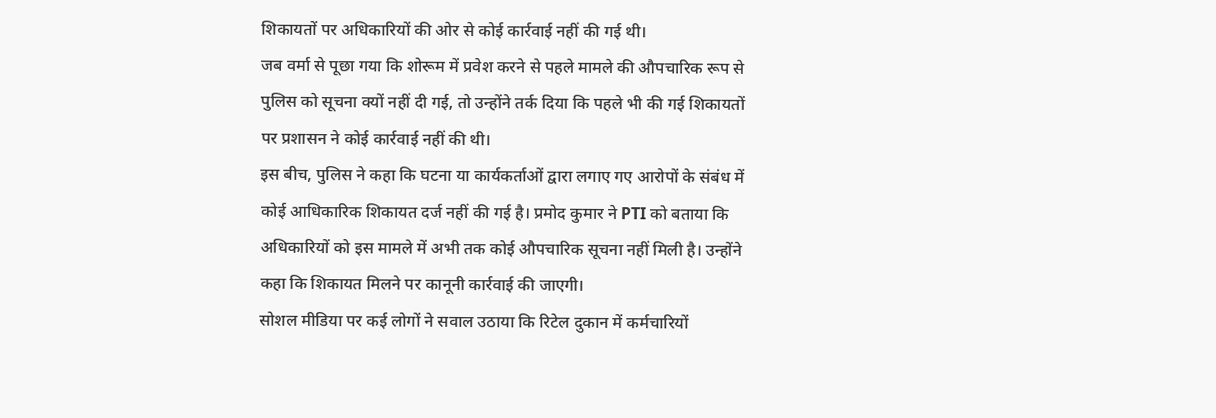शिकायतों पर अधिकारियों की ओर से कोई कार्रवाई नहीं की गई थी।
जब वर्मा से पूछा गया कि शोरूम में प्रवेश करने से पहले मामले की औपचारिक रूप से पुलिस को सूचना क्यों नहीं दी गई, तो उन्होंने तर्क दिया कि पहले भी की गई शिकायतों पर प्रशासन ने कोई कार्रवाई नहीं की थी।
इस बीच, पुलिस ने कहा कि घटना या कार्यकर्ताओं द्वारा लगाए गए आरोपों के संबंध में कोई आधिकारिक शिकायत दर्ज नहीं की गई है। प्रमोद कुमार ने PTI को बताया कि अधिकारियों को इस मामले में अभी तक कोई औपचारिक सूचना नहीं मिली है। उन्होंने कहा कि शिकायत मिलने पर कानूनी कार्रवाई की जाएगी।
सोशल मीडिया पर कई लोगों ने सवाल उठाया कि रिटेल दुकान में कर्मचारियों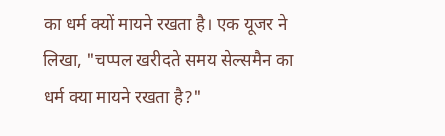का धर्म क्यों मायने रखता है। एक यूजर ने लिखा, "चप्पल खरीदते समय सेल्समैन का धर्म क्या मायने रखता है?"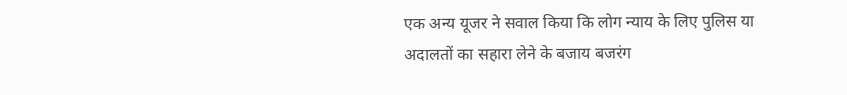एक अन्य यूजर ने सवाल किया कि लोग न्याय के लिए पुलिस या अदालतों का सहारा लेने के बजाय बजरंग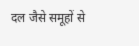दल जैसे समूहों से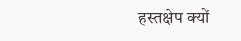हस्तक्षेप क्यों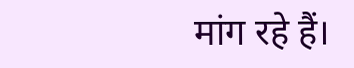मांग रहे हैं।